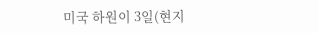미국 하원이 3일(현지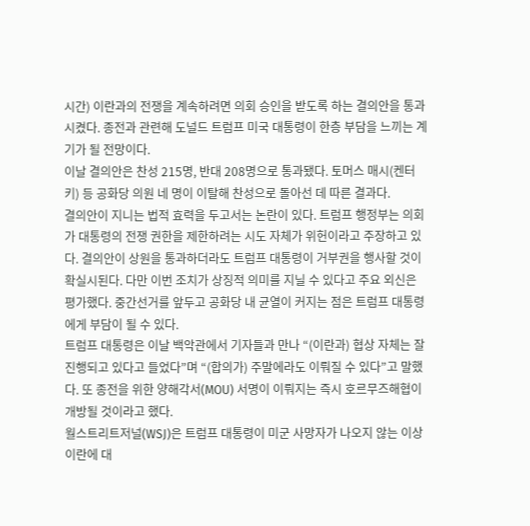시간) 이란과의 전쟁을 계속하려면 의회 승인을 받도록 하는 결의안을 통과시켰다. 종전과 관련해 도널드 트럼프 미국 대통령이 한층 부담을 느끼는 계기가 될 전망이다.
이날 결의안은 찬성 215명, 반대 208명으로 통과됐다. 토머스 매시(켄터키) 등 공화당 의원 네 명이 이탈해 찬성으로 돌아선 데 따른 결과다.
결의안이 지니는 법적 효력을 두고서는 논란이 있다. 트럼프 행정부는 의회가 대통령의 전쟁 권한을 제한하려는 시도 자체가 위헌이라고 주장하고 있다. 결의안이 상원을 통과하더라도 트럼프 대통령이 거부권을 행사할 것이 확실시된다. 다만 이번 조치가 상징적 의미를 지닐 수 있다고 주요 외신은 평가했다. 중간선거를 앞두고 공화당 내 균열이 커지는 점은 트럼프 대통령에게 부담이 될 수 있다.
트럼프 대통령은 이날 백악관에서 기자들과 만나 “(이란과) 협상 자체는 잘 진행되고 있다고 들었다”며 “(합의가) 주말에라도 이뤄질 수 있다”고 말했다. 또 종전을 위한 양해각서(MOU) 서명이 이뤄지는 즉시 호르무즈해협이 개방될 것이라고 했다.
월스트리트저널(WSJ)은 트럼프 대통령이 미군 사망자가 나오지 않는 이상 이란에 대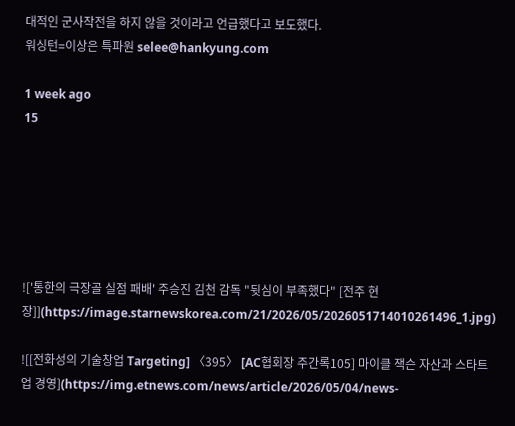대적인 군사작전을 하지 않을 것이라고 언급했다고 보도했다.
워싱턴=이상은 특파원 selee@hankyung.com

1 week ago
15






!['통한의 극장골 실점 패배' 주승진 김천 감독 "뒷심이 부족했다" [전주 현장]](https://image.starnewskorea.com/21/2026/05/2026051714010261496_1.jpg)

![[전화성의 기술창업 Targeting] 〈395〉 [AC협회장 주간록105] 마이클 잭슨 자산과 스타트업 경영](https://img.etnews.com/news/article/2026/05/04/news-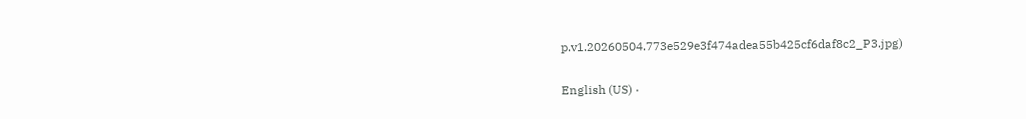p.v1.20260504.773e529e3f474adea55b425cf6daf8c2_P3.jpg)


English (US) ·